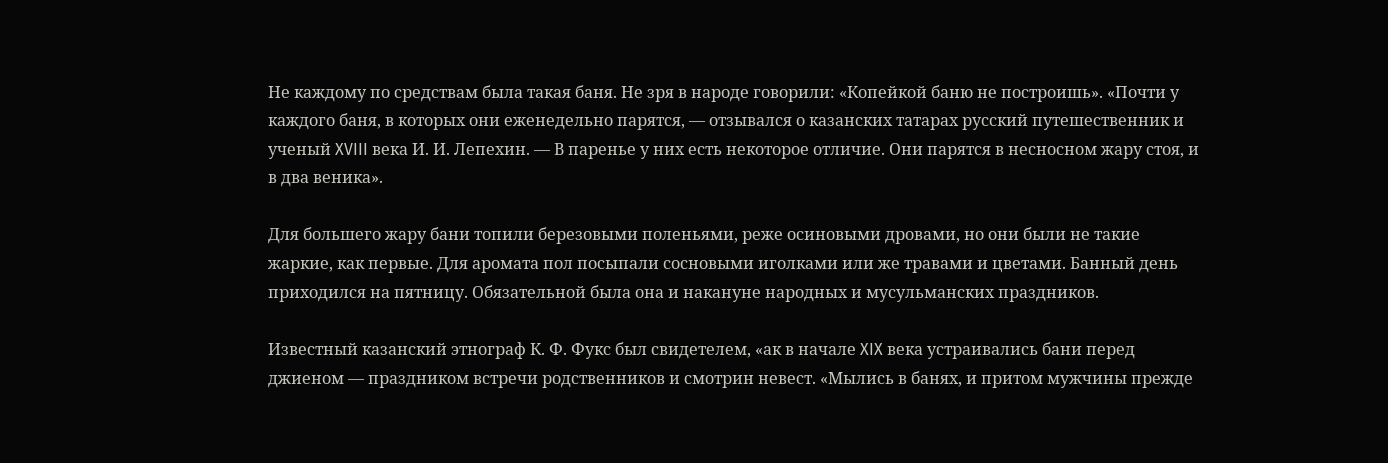Не каждому по средствам была такая баня. Не зря в народе говорили: «Копейкой баню не построишь». «Почти у каждого баня, в которых они еженедельно парятся, — отзывался о казанских татарах русский путешественник и ученый XVIII века И. И. Лепехин. — В паренье у них есть некоторое отличие. Они парятся в несносном жару стоя, и в два веника».

Для большего жару бани топили березовыми поленьями, реже осиновыми дровами, но они были не такие жаркие, как первые. Для аромата пол посыпали сосновыми иголками или же травами и цветами. Банный день приходился на пятницу. Обязательной была она и накануне народных и мусульманских праздников.

Известный казанский этнограф К. Ф. Фукс был свидетелем, «ак в начале XIX века устраивались бани перед джиеном — праздником встречи родственников и смотрин невест. «Мылись в банях, и притом мужчины прежде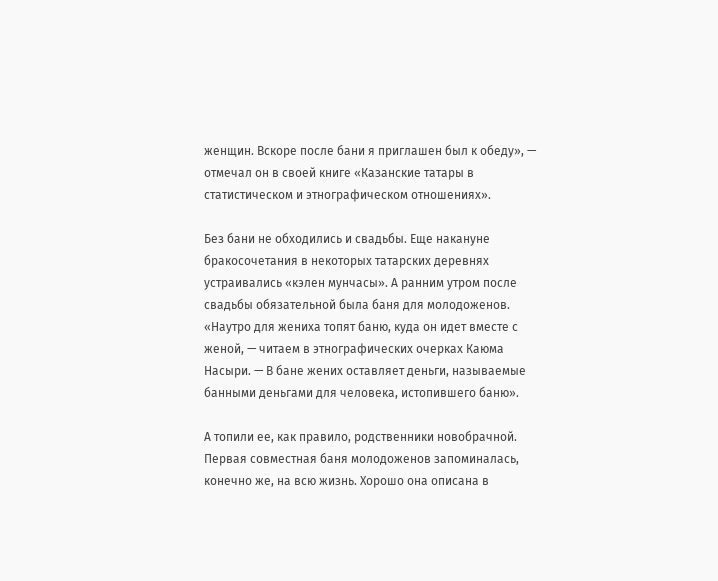женщин. Вскоре после бани я приглашен был к обеду», — отмечал он в своей книге «Казанские татары в статистическом и этнографическом отношениях».

Без бани не обходились и свадьбы. Еще накануне бракосочетания в некоторых татарских деревнях устраивались «кэлен мунчасы». А ранним утром после свадьбы обязательной была баня для молодоженов. «Наутро для жениха топят баню, куда он идет вместе с женой, — читаем в этнографических очерках Каюма Насыри. — В бане жених оставляет деньги, называемые банными деньгами для человека, истопившего баню».

А топили ее, как правило, родственники новобрачной. Первая совместная баня молодоженов запоминалась, конечно же, на всю жизнь. Хорошо она описана в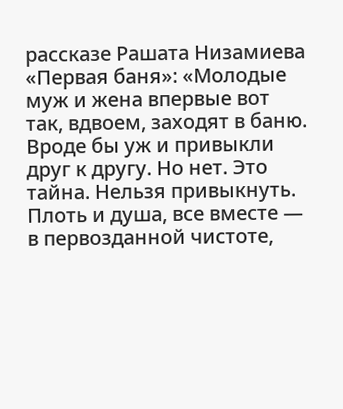рассказе Рашата Низамиева «Первая баня»: «Молодые муж и жена впервые вот так, вдвоем, заходят в баню. Вроде бы уж и привыкли друг к другу. Но нет. Это тайна. Нельзя привыкнуть. Плоть и душа, все вместе — в первозданной чистоте,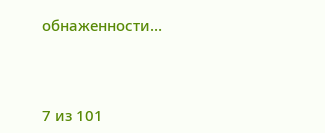обнаженности…



7 из 101